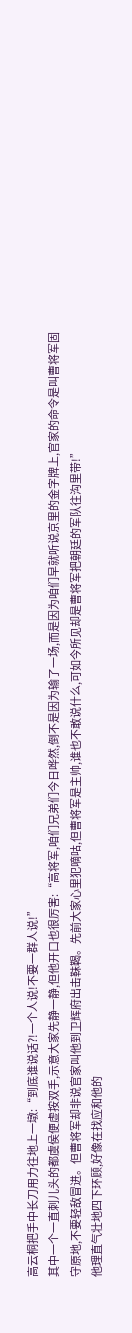高云桐把手中长刀用力往地上一墩:“到底谁说话?!一个人说!不要一群人说!”
其中一个一直刺儿头的都虞侯便虚按双手,示意大家先静一静,但他开口也很厉害:“高将军,咱们兄弟们今日哗然,倒不是因为输了一场,而是因为咱们早就听说京里的金字牌上,官家的命令是叫曹将军固守原地,不要轻敌冒进。但曹将军却非说官家叫他到卫辉府出击靺鞨。先前大家心里犯嘀咕,但曹将军是主帅,谁也不敢说什么,可如今所见却是曹将军把朝廷的军队往沟里带!”
他理直气壮地四下环顾,好像在找应和他的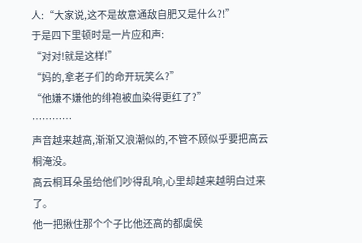人:“大家说,这不是故意通敌自肥又是什么?!”
于是四下里顿时是一片应和声:
“对对!就是这样!”
“妈的,拿老子们的命开玩笑么?”
“他嫌不嫌他的绯袍被血染得更红了?”
…………
声音越来越高,渐渐又浪潮似的,不管不顾似乎要把高云桐淹没。
高云桐耳朵虽给他们吵得乱响,心里却越来越明白过来了。
他一把揪住那个个子比他还高的都虞侯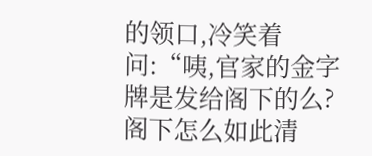的领口,冷笑着问:“咦,官家的金字牌是发给阁下的么?阁下怎么如此清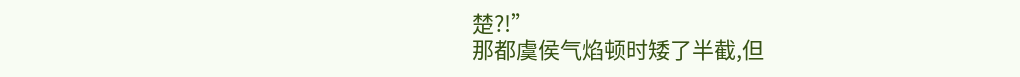楚?!”
那都虞侯气焰顿时矮了半截,但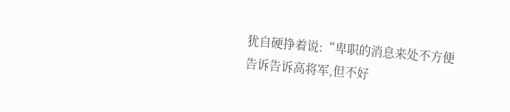犹自硬挣着说:“卑职的消息来处不方便告诉告诉高将军,但不好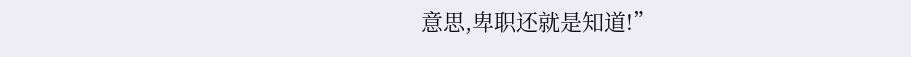意思,卑职还就是知道!”